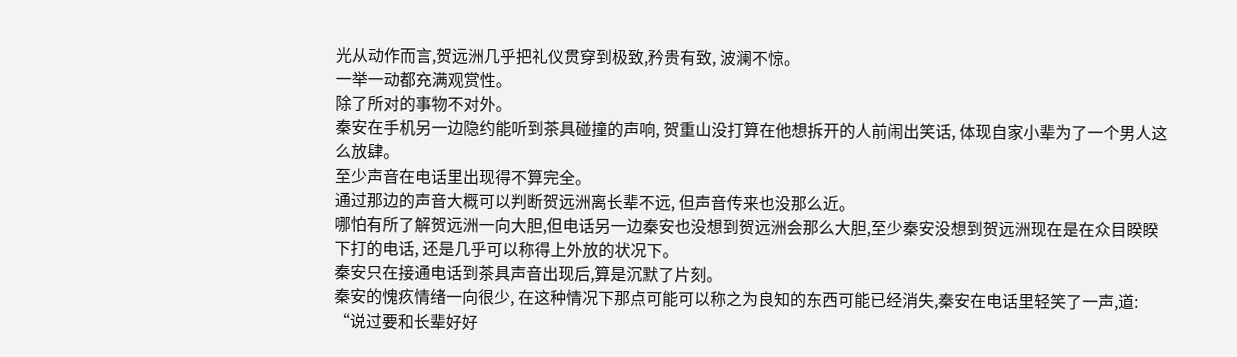光从动作而言,贺远洲几乎把礼仪贯穿到极致,矜贵有致, 波澜不惊。
一举一动都充满观赏性。
除了所对的事物不对外。
秦安在手机另一边隐约能听到茶具碰撞的声响, 贺重山没打算在他想拆开的人前闹出笑话, 体现自家小辈为了一个男人这么放肆。
至少声音在电话里出现得不算完全。
通过那边的声音大概可以判断贺远洲离长辈不远, 但声音传来也没那么近。
哪怕有所了解贺远洲一向大胆,但电话另一边秦安也没想到贺远洲会那么大胆,至少秦安没想到贺远洲现在是在众目睽睽下打的电话, 还是几乎可以称得上外放的状况下。
秦安只在接通电话到茶具声音出现后,算是沉默了片刻。
秦安的愧疚情绪一向很少, 在这种情况下那点可能可以称之为良知的东西可能已经消失,秦安在电话里轻笑了一声,道:
“说过要和长辈好好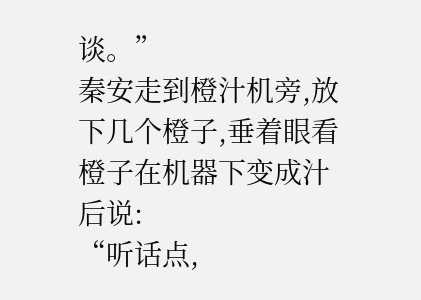谈。”
秦安走到橙汁机旁,放下几个橙子,垂着眼看橙子在机器下变成汁后说:
“听话点,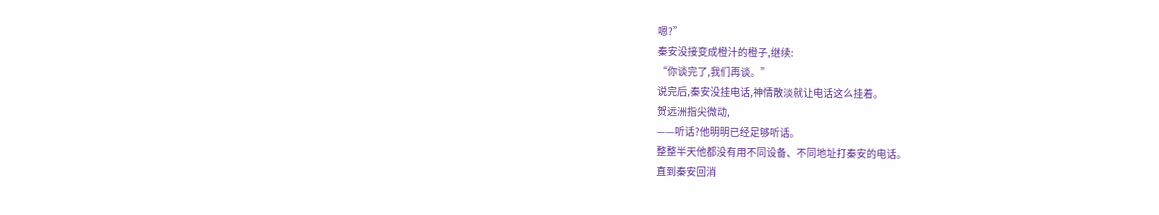嗯?”
秦安没接变成橙汁的橙子,继续:
“你谈完了,我们再谈。”
说完后,秦安没挂电话,神情散淡就让电话这么挂着。
贺远洲指尖微动,
——听话?他明明已经足够听话。
整整半天他都没有用不同设备、不同地址打秦安的电话。
直到秦安回消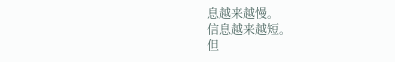息越来越慢。
信息越来越短。
但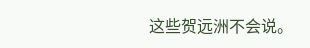这些贺远洲不会说。